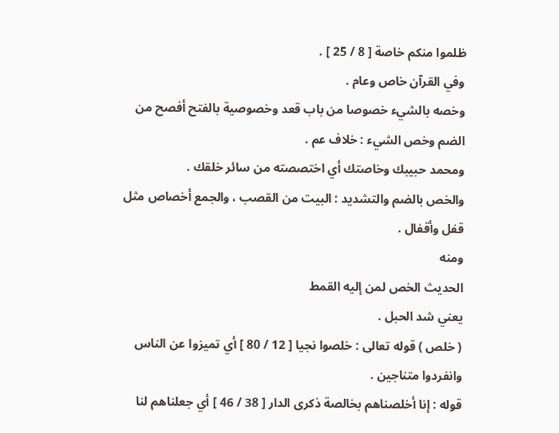ظلموا منكم خاصة [ 8 / 25 ] .
وفي القرآن خاص وعام .
وخصه بالشيء خصوصا من باب قعد وخصوصية بالفتح أفصح من الضم وخص الشيء : خلاف عم .
ومحمد حبيبك وخاصتك أي اختصصته من سائر خلقك .
والخص بالضم والتشديد : البيت من القصب ، والجمع أخصاص مثل قفل وأقفال .
ومنه
الحديث الخص لمن إليه القمط
يعني شد الحبل .
( خلص ) قوله تعالى : خلصوا نجيا [ 12 / 80 ] أي تميزوا عن الناس وانفردوا متناجين .
قوله : إنا أخلصناهم بخالصة ذكرى الدار [ 38 / 46 ] أي جعلناهم لنا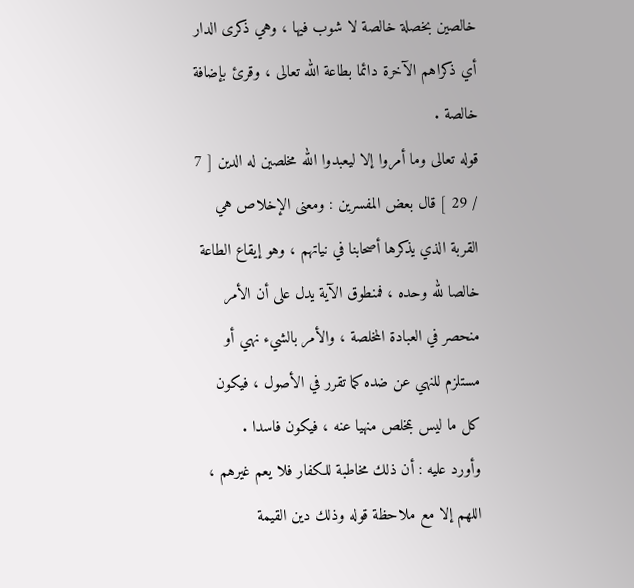خالصين بخصلة خالصة لا شوب فيها ، وهي ذكرى الدار أي ذكراهم الآخرة دائما بطاعة الله تعالى ، وقرئ بإضافة خالصة .
قوله تعالى وما أمروا إلا ليعبدوا الله مخلصين له الدين [ 7 / 29 ] قال بعض المفسرين : ومعنى الإخلاص هي القربة الذي يذكرها أصحابنا في نياتهم ، وهو إيقاع الطاعة خالصا لله وحده ، فمنطوق الآية يدل على أن الأمر منحصر في العبادة المخلصة ، والأمر بالشيء نهي أو مستلزم للنهي عن ضده كما تقرر في الأصول ، فيكون كل ما ليس بمخلص منهيا عنه ، فيكون فاسدا .
وأورد عليه : أن ذلك مخاطبة للكفار فلا يعم غيرهم ، اللهم إلا مع ملاحظة قوله وذلك دين القيمة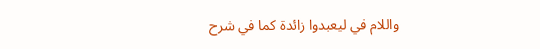واللام في ليعبدوا زائدة كما في شرح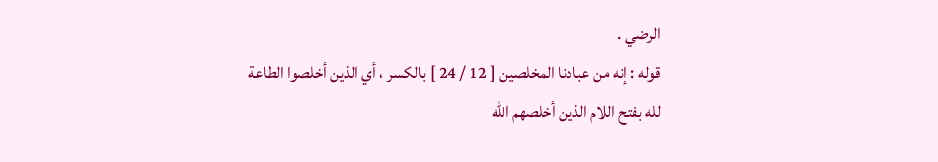الرضي .
قوله : إنه من عبادنا المخلصين [ 12 / 24 ] بالكسر ، أي الذين أخلصوا الطاعة لله بفتح اللام الذين أخلصهم الله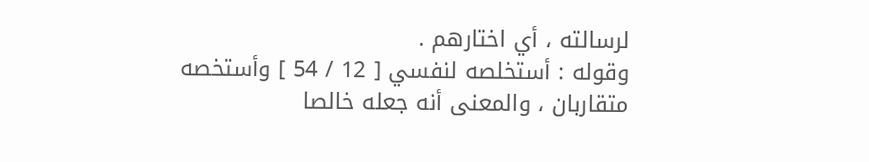لرسالته ، أي اختارهم .
وقوله : أستخلصه لنفسي [ 12 / 54 ] وأستخصه متقاربان ، والمعنى أنه جعله خالصا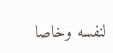لنفسه وخاصا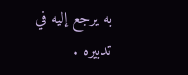به يرجع إليه في تدبيره .